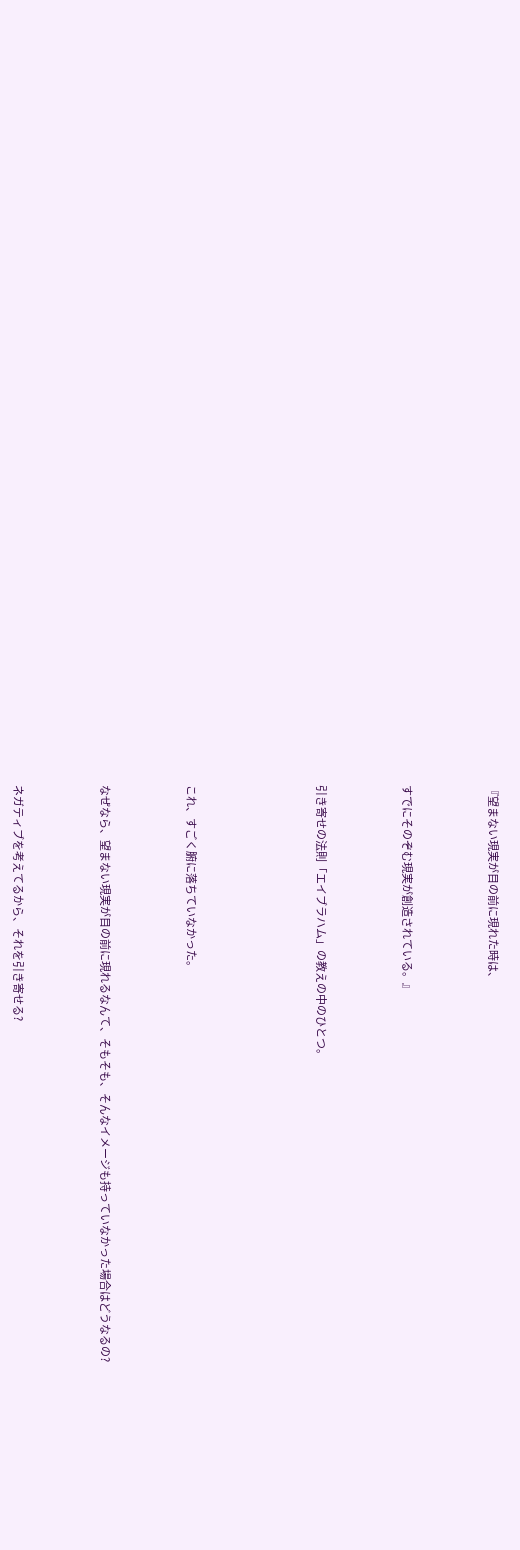『望まない現実が目の前に現れた時は、



すでにそのぞむ現実が創造されている。』



引き寄せの法則「エイブラハム」の教えの中のひとつ。





これ、すごく腑に落ちていなかった。



なぜなら、望まない現実が目の前に現れるなんて、そもそも、そんなイメージも持っていなかった場合はどうなるの?



ネガティブを考えてるから、それを引き寄せる?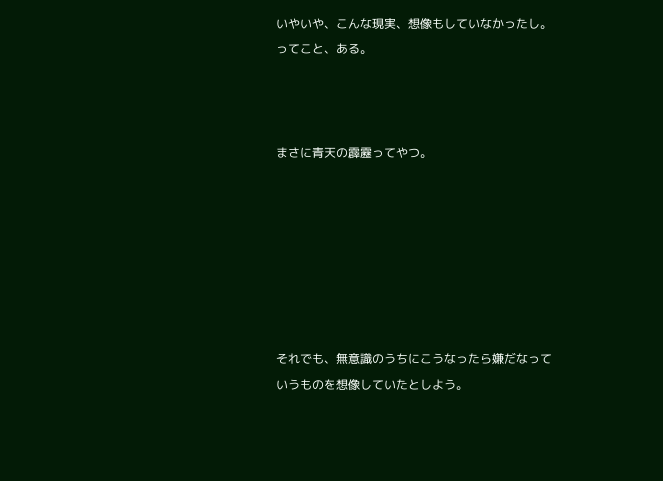いやいや、こんな現実、想像もしていなかったし。ってこと、ある。



まさに青天の霹靂ってやつ。







それでも、無意識のうちにこうなったら嫌だなっていうものを想像していたとしよう。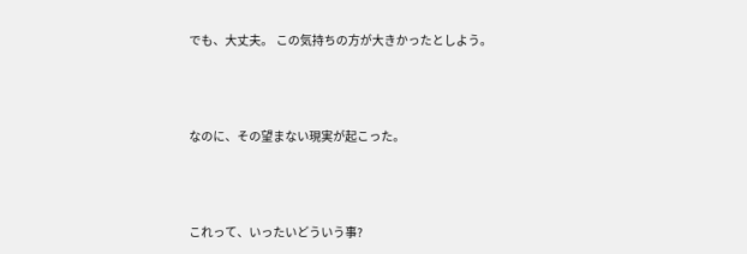でも、大丈夫。 この気持ちの方が大きかったとしよう。





なのに、その望まない現実が起こった。





これって、いったいどういう事?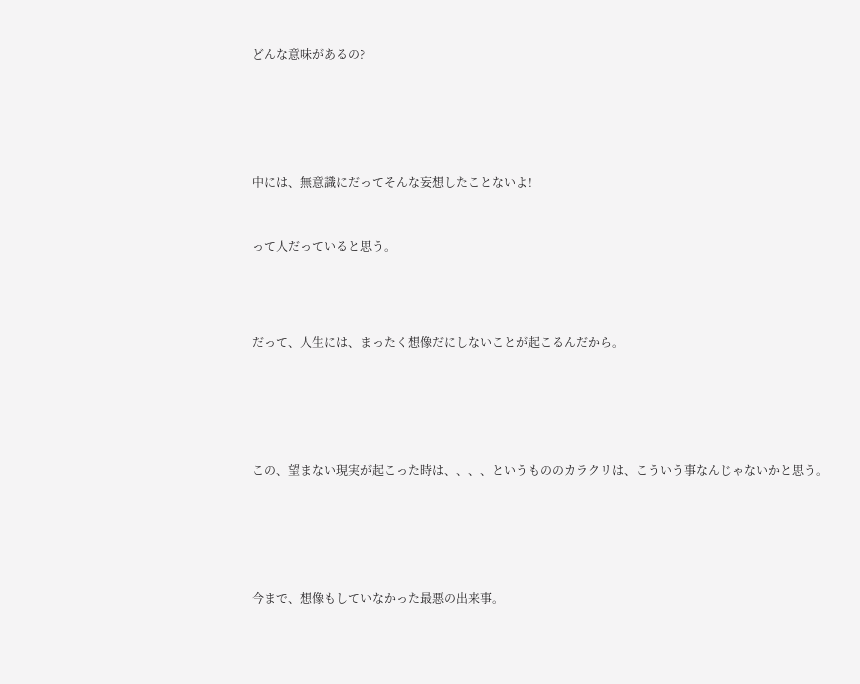どんな意味があるの?







中には、無意識にだってそんな妄想したことないよ!



って人だっていると思う。





だって、人生には、まったく想像だにしないことが起こるんだから。







この、望まない現実が起こった時は、、、、というもののカラクリは、こういう事なんじゃないかと思う。







今まで、想像もしていなかった最悪の出来事。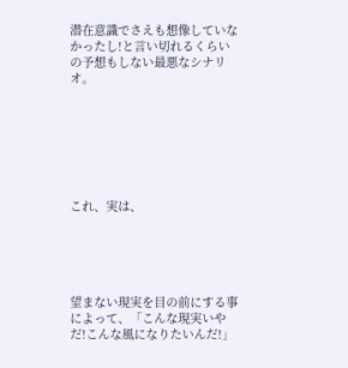潜在意識でさえも想像していなかったし!と言い切れるくらいの予想もしない最悪なシナリオ。







これ、実は、





望まない現実を目の前にする事によって、「こんな現実いやだ!こんな風になりたいんだ!」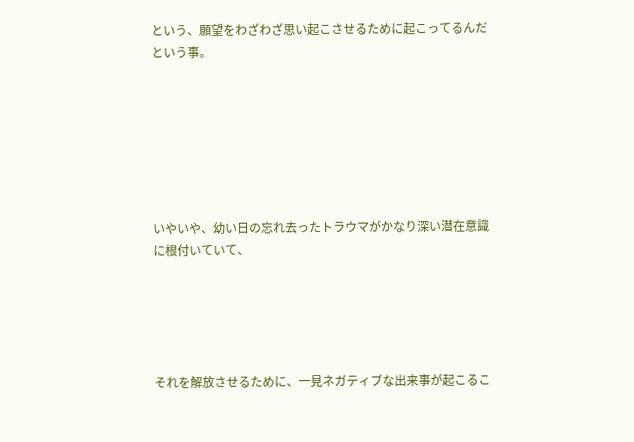という、願望をわざわざ思い起こさせるために起こってるんだという事。







いやいや、幼い日の忘れ去ったトラウマがかなり深い潜在意識に根付いていて、





それを解放させるために、一見ネガティブな出来事が起こるこ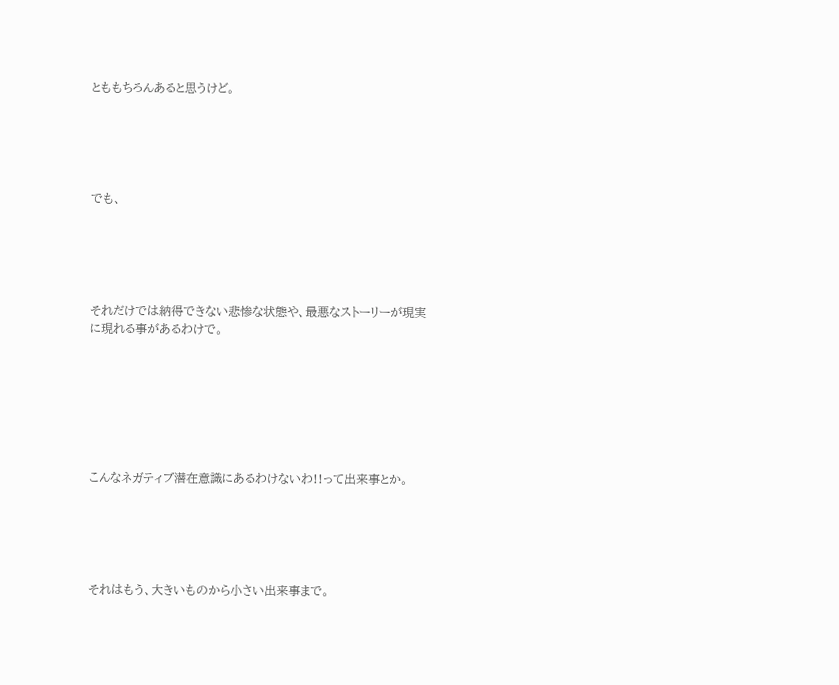とももちろんあると思うけど。





でも、





それだけでは納得できない悲惨な状態や、最悪なストーリーが現実に現れる事があるわけで。







こんなネガティブ潜在意識にあるわけないわ!!って出来事とか。





それはもう、大きいものから小さい出来事まで。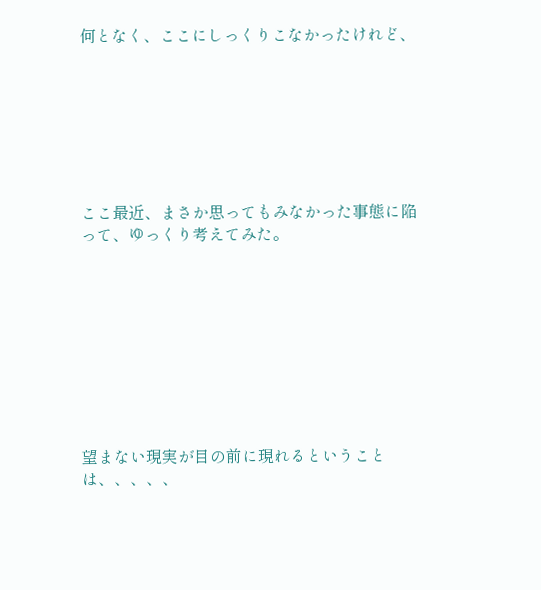何となく、ここにしっくりこなかったけれど、







ここ最近、まさか思ってもみなかった事態に陥って、ゆっくり考えてみた。









望まない現実が目の前に現れるということは、、、、、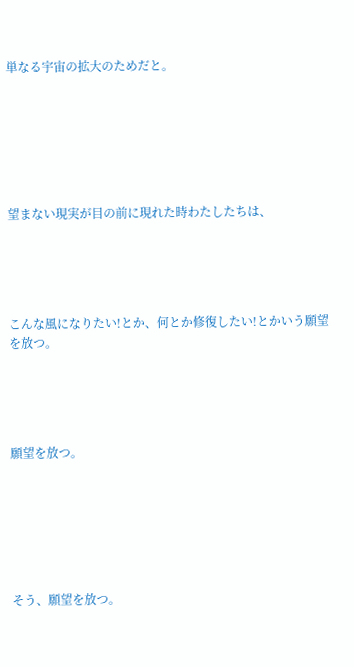単なる宇宙の拡大のためだと。







望まない現実が目の前に現れた時わたしたちは、





こんな風になりたい!とか、何とか修復したい!とかいう願望を放つ。





願望を放つ。







そう、願望を放つ。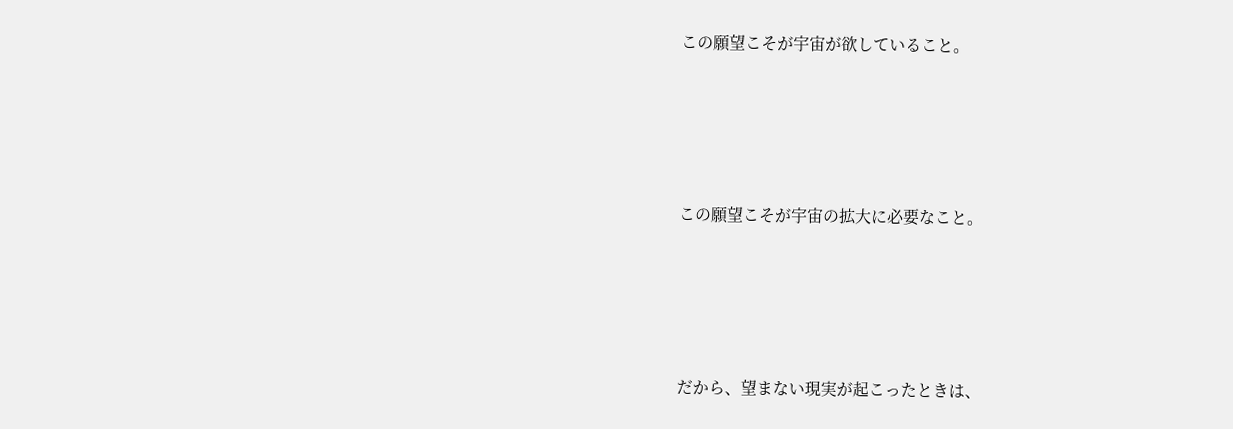この願望こそが宇宙が欲していること。







この願望こそが宇宙の拡大に必要なこと。







だから、望まない現実が起こったときは、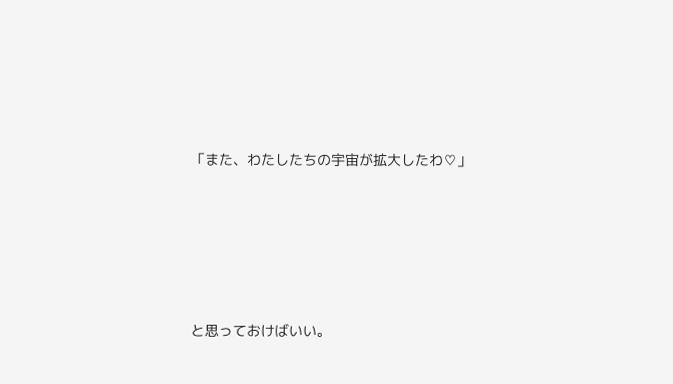「また、わたしたちの宇宙が拡大したわ♡」





と思っておけばいい。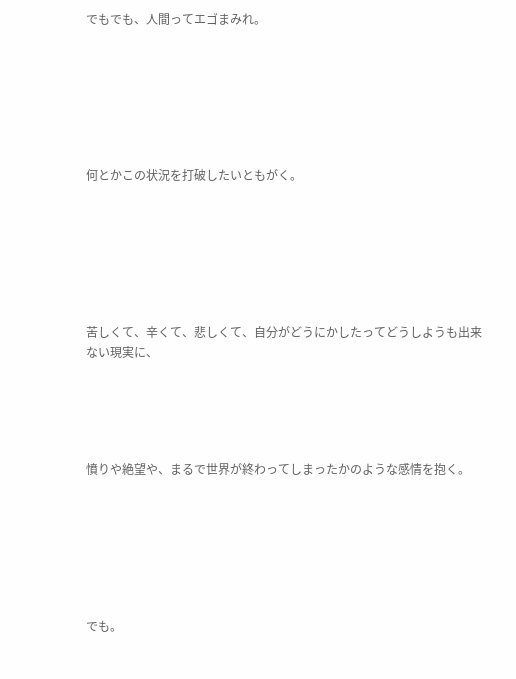でもでも、人間ってエゴまみれ。







何とかこの状況を打破したいともがく。







苦しくて、辛くて、悲しくて、自分がどうにかしたってどうしようも出来ない現実に、





憤りや絶望や、まるで世界が終わってしまったかのような感情を抱く。







でも。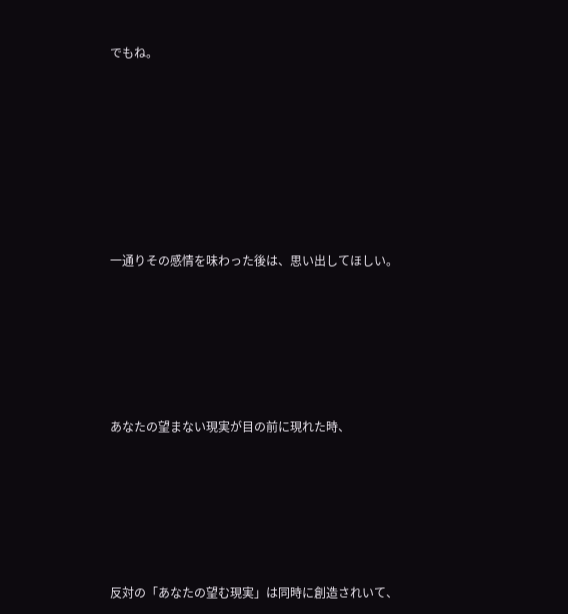でもね。









一通りその感情を味わった後は、思い出してほしい。







あなたの望まない現実が目の前に現れた時、







反対の「あなたの望む現実」は同時に創造されいて、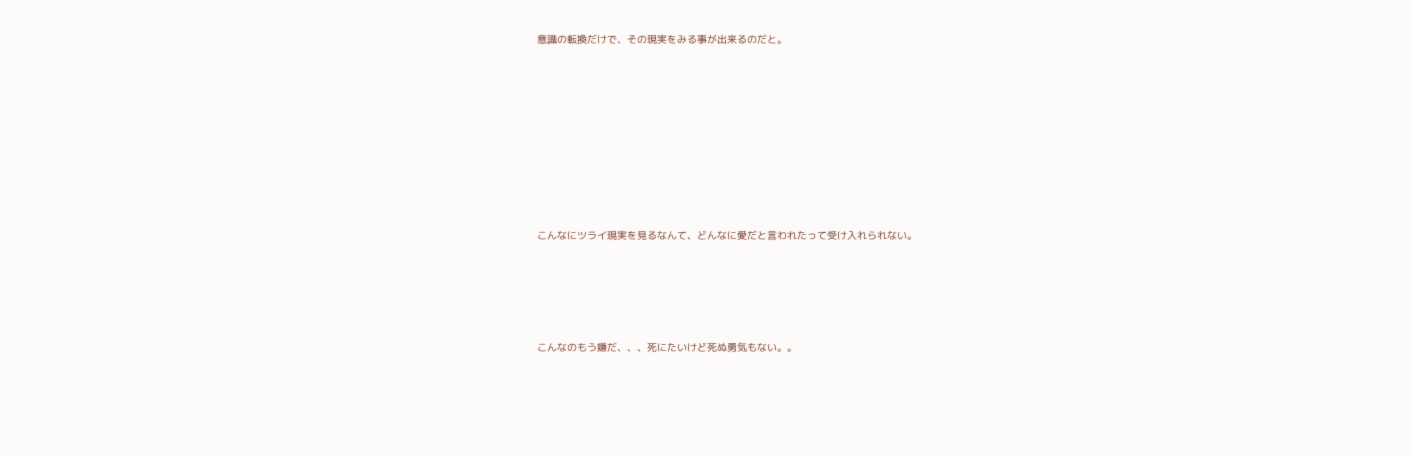意識の転換だけで、その現実をみる事が出来るのだと。













こんなにツライ現実を見るなんて、どんなに愛だと言われたって受け入れられない。







こんなのもう嫌だ、、、死にたいけど死ぬ勇気もない。。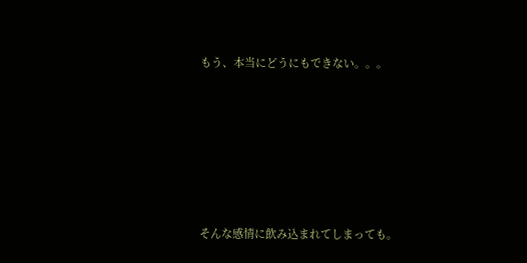もう、本当にどうにもできない。。。









そんな感情に飲み込まれてしまっても。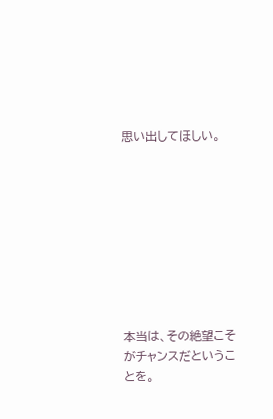思い出してほしい。









本当は、その絶望こそがチャンスだということを。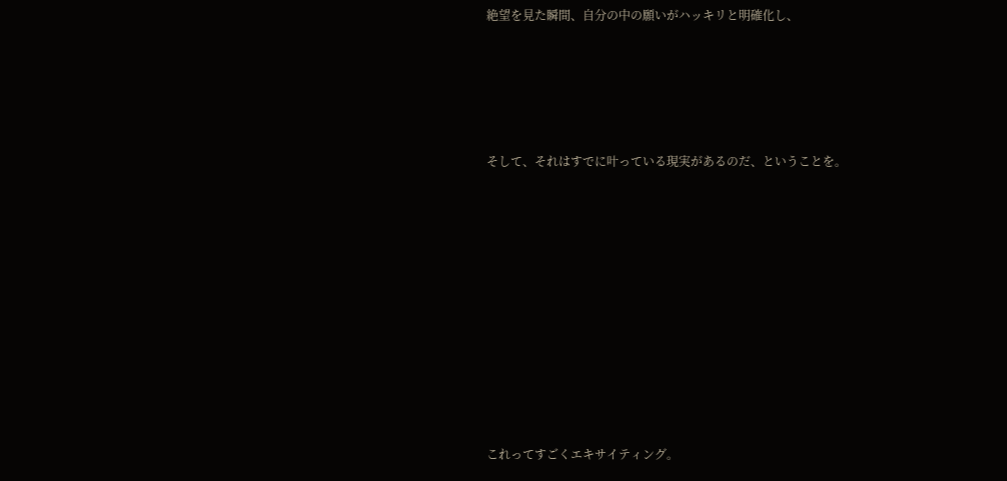絶望を見た瞬間、自分の中の願いがハッキリと明確化し、





そして、それはすでに叶っている現実があるのだ、ということを。











これってすごくエキサイティング。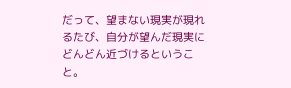だって、望まない現実が現れるたび、自分が望んだ現実にどんどん近づけるということ。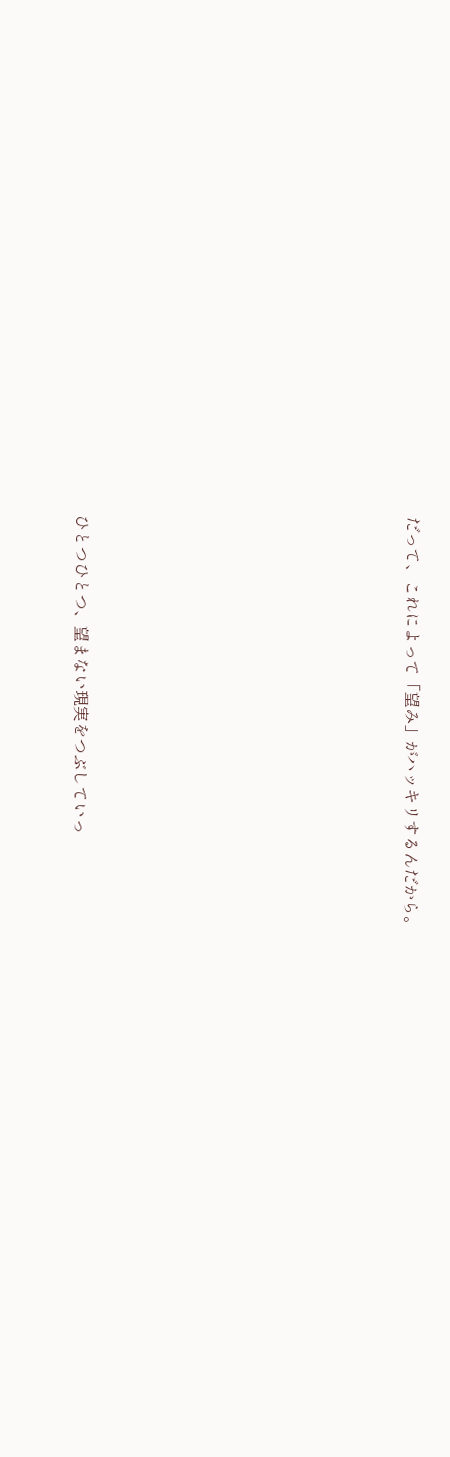だって、これによって「望み」がハッキリするんだから。











ひとつひとつ、望まない現実をつぶしていっ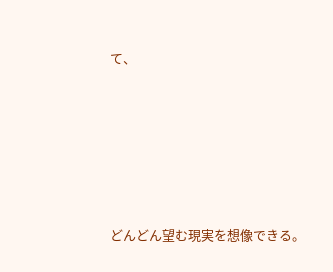て、







どんどん望む現実を想像できる。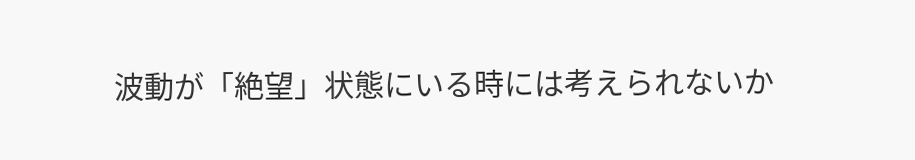波動が「絶望」状態にいる時には考えられないか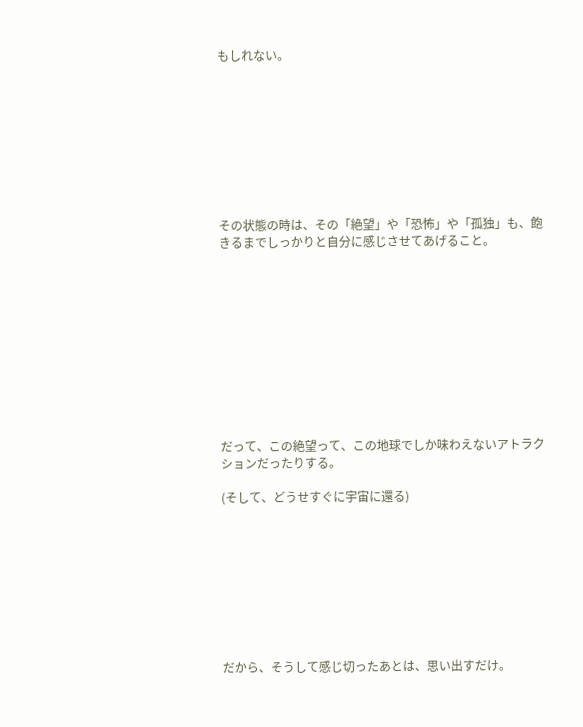もしれない。









その状態の時は、その「絶望」や「恐怖」や「孤独」も、飽きるまでしっかりと自分に感じさせてあげること。











だって、この絶望って、この地球でしか味わえないアトラクションだったりする。

(そして、どうせすぐに宇宙に還る)









だから、そうして感じ切ったあとは、思い出すだけ。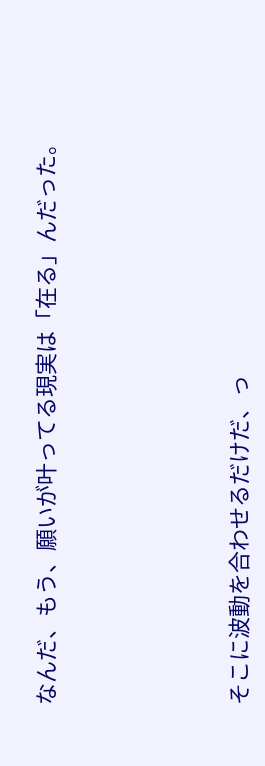なんだ、もう、願いが叶ってる現実は「在る」んだった。







そこに波動を合わせるだけだ、っ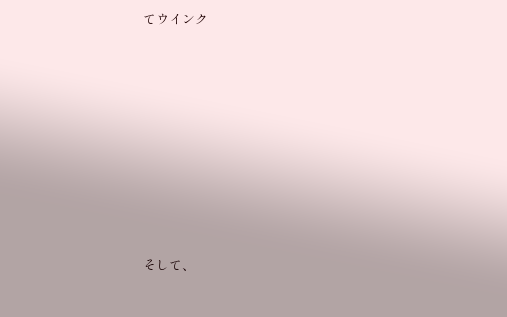てウインク









そして、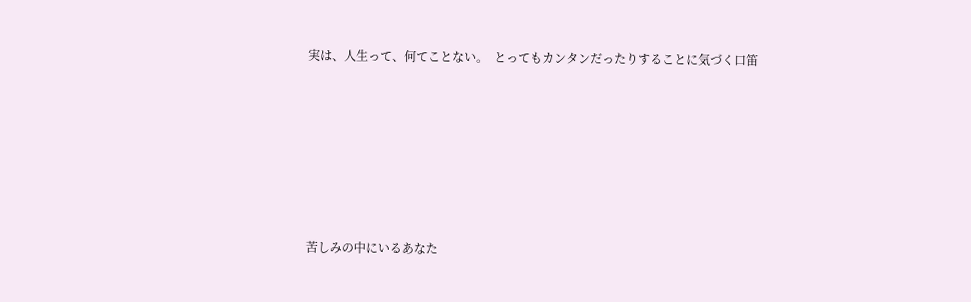実は、人生って、何てことない。  とってもカンタンだったりすることに気づく口笛











苦しみの中にいるあなた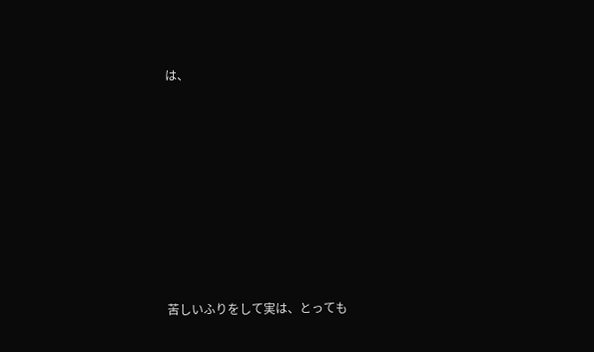は、









苦しいふりをして実は、とっても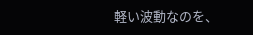軽い波動なのを、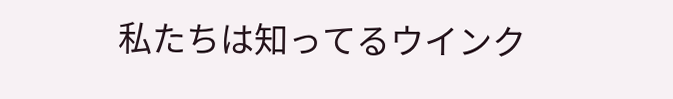私たちは知ってるウインク